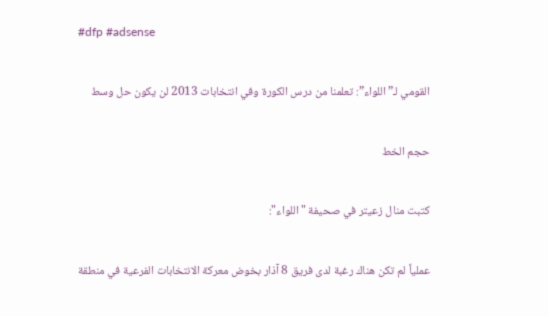#dfp #adsense

القومي لـ”اللواء”: تعلمنا من درس الكورة وفي انتخابات 2013 لن يكون حل وسط

حجم الخط

كتبت منال زعيتر في صحيفة "اللواء":

عملياً لم تكن هناك رغبة لدى فريق 8 آذار بخوض معركة الانتخابات الفرعية في منطقة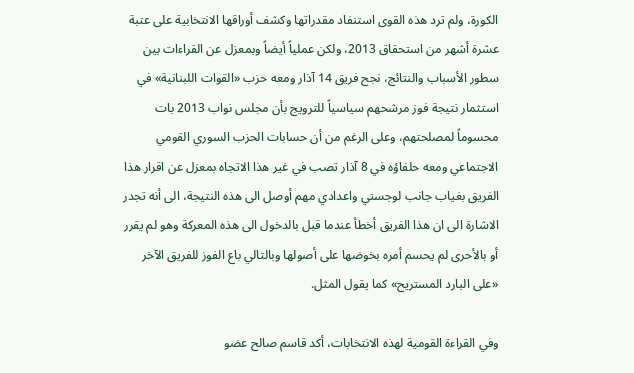الكورة، ولم ترد هذه القوى استنفاد مقدراتها وكشف أوراقها الانتخابية على عتبة عشرة أشهر من استحقاق 2013، ولكن عملياً أيضاً وبمعزل عن القراءات بين سطور الأسباب والنتائج، نجح فريق 14 آذار ومعه حزب «القوات اللبنانية» في استثمار نتيجة فوز مرشحهم سياسياً للترويج بأن مجلس نواب 2013 بات محسوماً لمصلحتهم، وعلى الرغم من أن حسابات الحزب السوري القومي الاجتماعي ومعه حلفاؤه في 8 آذار تصب في غير هذا الاتجاه بمعزل عن اقرار هذا الفريق بغياب جانب لوجستي واعدادي مهم أوصل الى هذه النتيجة، الى أنه تجدر الاشارة الى ان هذا الفريق أخطأ عندما قبل بالدخول الى هذه المعركة وهو لم يقرر أو بالأحرى لم يحسم أمره بخوضها على أصولها وبالتالي باع الفوز للفريق الآخر «على البارد المستريح» كما يقول المثل.

وفي القراءة القومية لهذه الانتخابات، أكد قاسم صالح عضو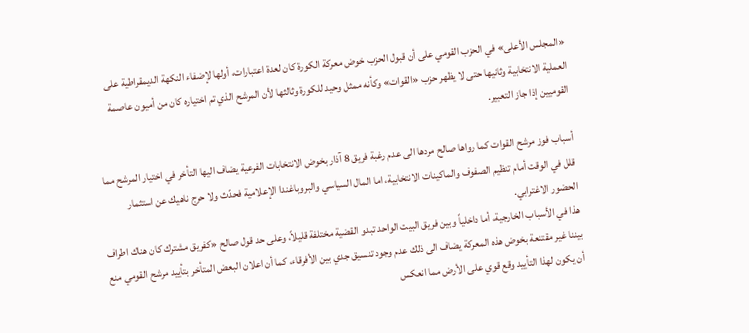«المجلس الأعلى» في الحزب القومي على أن قبول الحزب خوض معركة الكورة كان لعدة اعتبارات، أولها لإضفاء النكهة الديمقراطية على العملية الانتخابية وثانيها حتى لا يظهر حزب «القوات» وكأنه ممثل وحيد للكورة وثالثها لأن المرشح الذي تم اختياره كان من أميون عاصمة القوميين إذا جاز التعبير.

أسباب فوز مرشح القوات كما رواها صالح مردها الى عدم رغبة فريق 8 آذار بخوض الانتخابات الفرعية يضاف اليها التأخر في اختيار المرشح مما قلل في الوقت أمام تنظيم الصفوف والماكينات الانتخابية، اما المال السياسي والبروباغندا الإعلامية فحدّث ولا حرج ناهيك عن استثمار الحضور الاغترابي.
هذا في الأسباب الخارجية، أما داخلياً وبين فريق البيت الواحد تبدو القضية مختلفة قليلاً، وعلى حد قول صالح «كفريق مشترك كان هناك اطراف بيننا غير مقتنعة بخوض هذه المعركة يضاف الى ذلك عدم وجود تنسيق جدي بين الأفرقاء، كما أن اعلان البعض المتأخر بتأييد مرشح القومي منع أن يكون لهذا التأييد وقع قوي على الأرض مما انعكس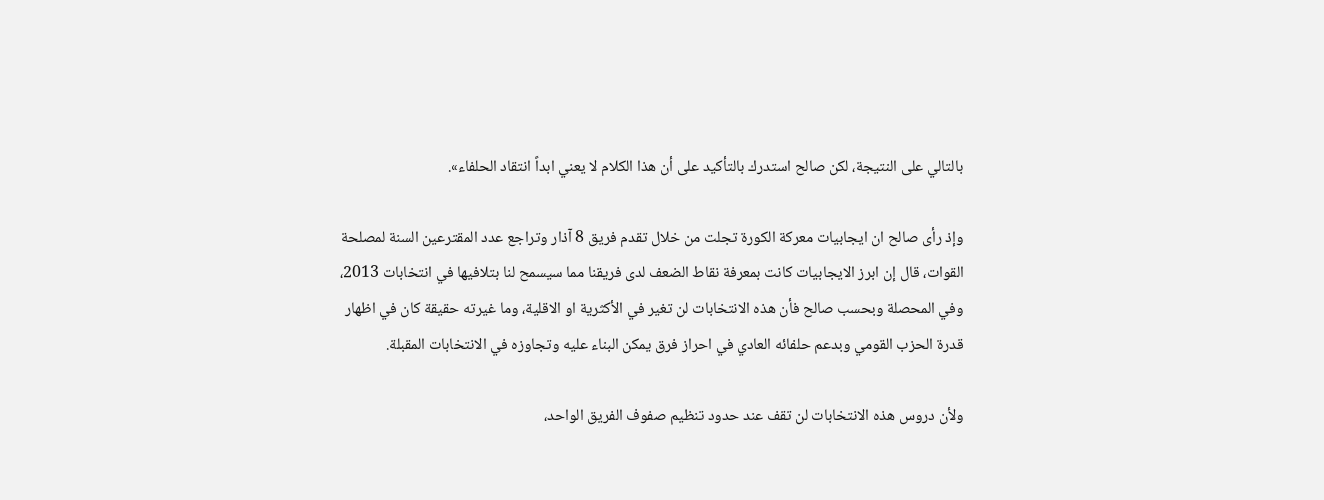بالتالي على النتيجة، لكن صالح استدرك بالتأكيد على أن هذا الكلام لا يعني ابداً انتقاد الحلفاء».

وإذ رأى صالح ان ايجابيات معركة الكورة تجلت من خلال تقدم فريق 8 آذار وتراجع عدد المقترعين السنة لمصلحة القوات، قال إن ابرز الايجابيات كانت بمعرفة نقاط الضعف لدى فريقنا مما سيسمح لنا بتلافيها في انتخابات 2013، وفي المحصلة وبحسب صالح فأن هذه الانتخابات لن تغير في الأكثرية او الاقلية، وما غيرته حقيقة كان في اظهار قدرة الحزب القومي وبدعم حلفائه العادي في احراز فرق يمكن البناء عليه وتجاوزه في الانتخابات المقبلة.

ولأن دروس هذه الانتخابات لن تقف عند حدود تنظيم صفوف الفريق الواحد،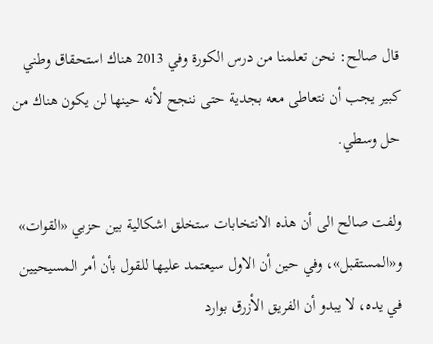قال صالح: نحن تعلمنا من درس الكورة وفي 2013 هناك استحقاق وطني كبير يجب أن نتعاطى معه بجدية حتى ننجح لأنه حينها لن يكون هناك من حل وسطي.

ولفت صالح الى أن هذه الانتخابات ستخلق اشكالية بين حزبي «القوات» و«المستقبل»، وفي حين أن الاول سيعتمد عليها للقول بأن أمر المسيحيين في يده، لا يبدو أن الفريق الأزرق بوارد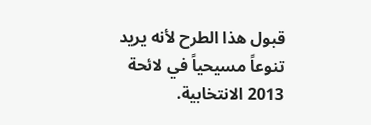قبول هذا الطرح لأنه يريد تنوعاً مسيحياً في لائحة 2013 الانتخابية.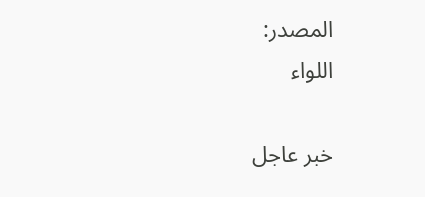المصدر:
اللواء

خبر عاجل